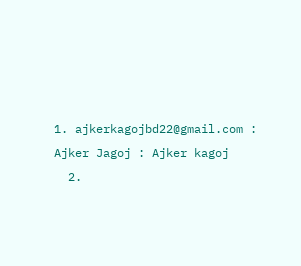1. ajkerkagojbd22@gmail.com : Ajker Jagoj : Ajker kagoj
  2.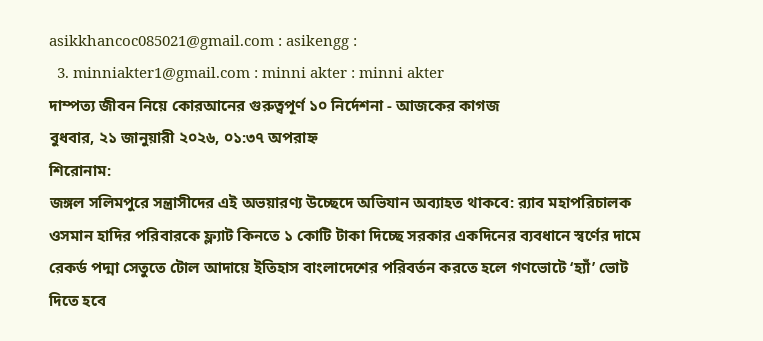asikkhancoc085021@gmail.com : asikengg :
  3. minniakter1@gmail.com : minni akter : minni akter
দাম্পত্য জীবন নিয়ে কোরআনের গুরুত্বপূর্ণ ১০ নির্দেশনা - আজকের কাগজ
বুধবার, ২১ জানুয়ারী ২০২৬, ০১:৩৭ অপরাহ্ন
শিরোনাম:
জঙ্গল সলিমপুরে সন্ত্রাসীদের এই অভয়ারণ্য উচ্ছেদে অভিযান অব্যাহত থাকবে: র‍্যাব মহাপরিচালক ওসমান হাদির পরিবারকে ফ্ল্যাট কিনতে ১ কোটি টাকা দিচ্ছে সরকার একদিনের ব্যবধানে স্বর্ণের দামে রেকর্ড পদ্মা সেতুতে টোল আদায়ে ইতিহাস বাংলাদেশের পরিবর্তন করতে হলে গণভোটে ‘হ্যাঁ’ ভোট দিতে হবে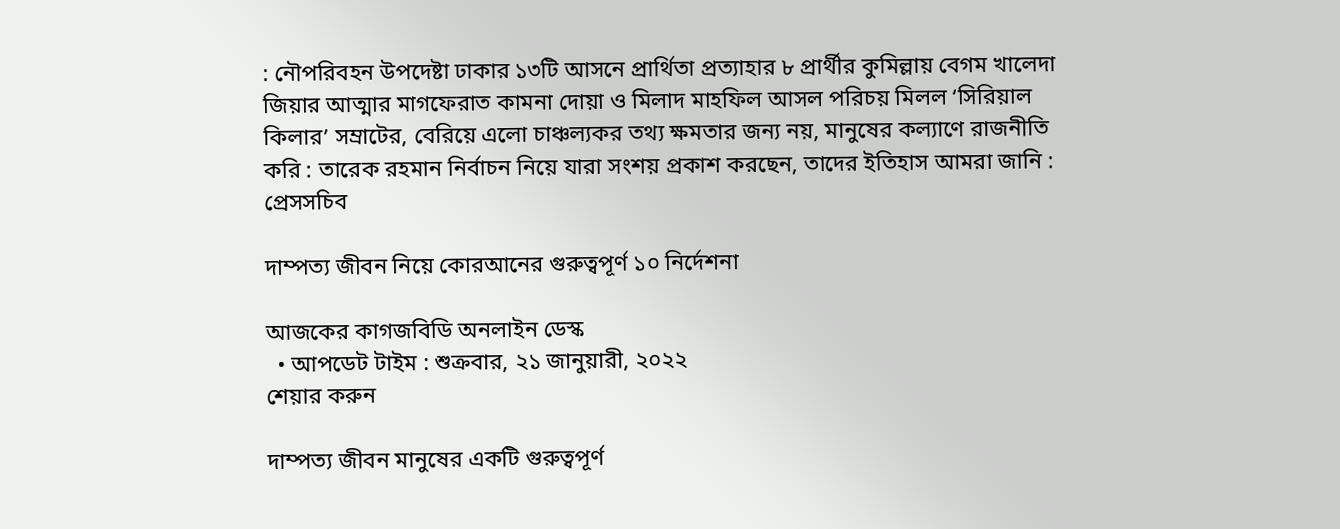: নৌপরিবহন উপদেষ্টা ঢাকার ১৩টি আসনে প্রার্থিতা প্রত্যাহার ৮ প্রার্থীর কুমিল্লায় বেগম খালেদা জিয়ার আত্মার মাগফেরাত কামনা দোয়া ও মিলাদ মাহফিল আসল পরিচয় মিলল ‘সিরিয়াল কিলার’ সম্রাটের, বেরিয়ে এলো চাঞ্চল্যকর তথ্য ক্ষমতার জন্য নয়, মানুষের কল্যাণে রাজনীতি করি : তারেক রহমান নির্বাচন নিয়ে যারা সংশয় প্রকাশ করছেন, তাদের ইতিহাস আমরা জানি : প্রেসসচিব

দাম্পত্য জীবন নিয়ে কোরআনের গুরুত্বপূর্ণ ১০ নির্দেশনা

আজকের কাগজবিডি অনলাইন ডেস্ক
  • আপডেট টাইম : শুক্রবার, ২১ জানুয়ারী, ২০২২
শেয়ার করুন

দাম্পত্য জীবন মানুষের একটি গুরুত্বপূর্ণ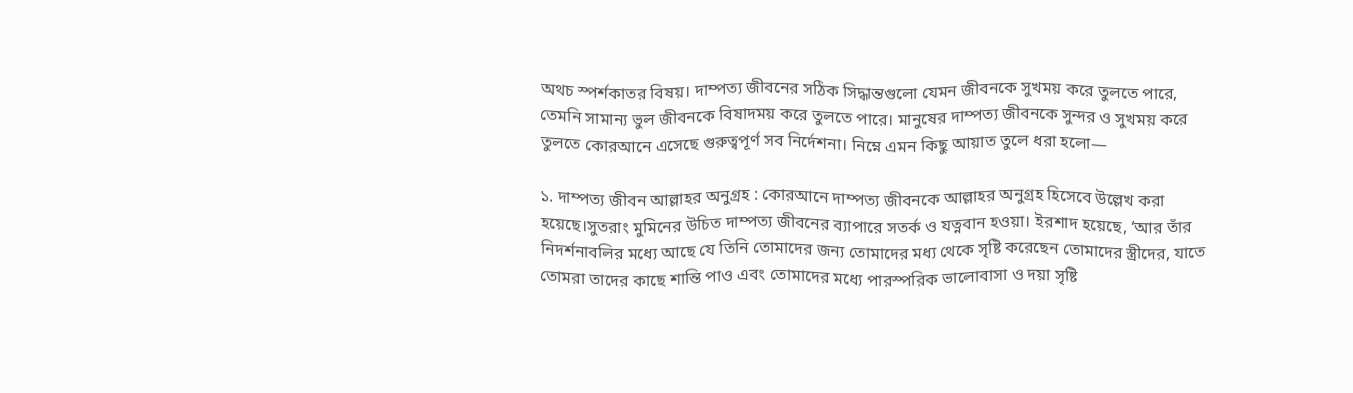অথচ স্পর্শকাতর বিষয়। দাম্পত্য জীবনের সঠিক সিদ্ধান্তগুলো যেমন জীবনকে সুখময় করে তুলতে পারে, তেমনি সামান্য ভুল জীবনকে বিষাদময় করে তুলতে পারে। মানুষের দাম্পত্য জীবনকে সুন্দর ও সুখময় করে তুলতে কোরআনে এসেছে গুরুত্বপূর্ণ সব নির্দেশনা। নিম্নে এমন কিছু আয়াত তুলে ধরা হলো—

১. দাম্পত্য জীবন আল্লাহর অনুগ্রহ : কোরআনে দাম্পত্য জীবনকে আল্লাহর অনুগ্রহ হিসেবে উল্লেখ করা হয়েছে।সুতরাং মুমিনের উচিত দাম্পত্য জীবনের ব্যাপারে সতর্ক ও যত্নবান হওয়া। ইরশাদ হয়েছে, ‘আর তাঁর নিদর্শনাবলির মধ্যে আছে যে তিনি তোমাদের জন্য তোমাদের মধ্য থেকে সৃষ্টি করেছেন তোমাদের স্ত্রীদের, যাতে তোমরা তাদের কাছে শান্তি পাও এবং তোমাদের মধ্যে পারস্পরিক ভালোবাসা ও দয়া সৃষ্টি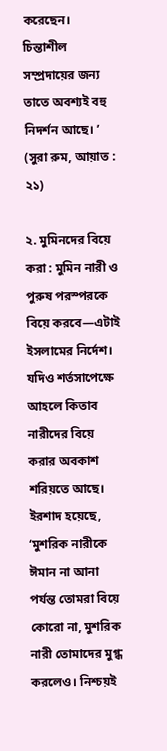করেছেন। চিন্তাশীল সম্প্রদায়ের জন্য তাতে অবশ্যই বহু নিদর্শন আছে। ’ (সুরা রুম, আয়াত : ২১)

২. মুমিনদের বিয়ে করা : মুমিন নারী ও পুরুষ পরস্পরকে বিয়ে করবে—এটাই ইসলামের নির্দেশ। যদিও শর্তসাপেক্ষে আহলে কিতাব নারীদের বিয়ে করার অবকাশ শরিয়তে আছে। ইরশাদ হয়েছে, ‘মুশরিক নারীকে ঈমান না আনা পর্যন্ত তোমরা বিয়ে কোরো না, মুশরিক নারী তোমাদের মুগ্ধ করলেও। নিশ্চয়ই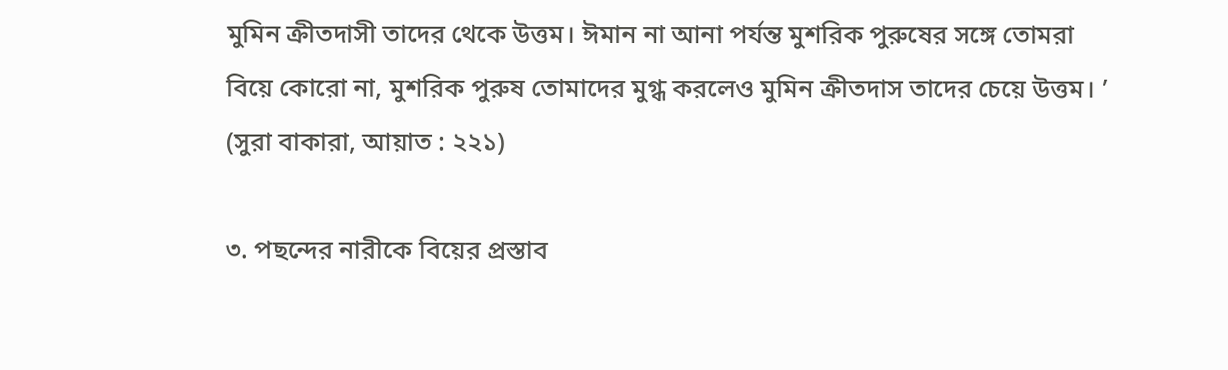মুমিন ক্রীতদাসী তাদের থেকে উত্তম। ঈমান না আনা পর্যন্ত মুশরিক পুরুষের সঙ্গে তোমরা বিয়ে কোরো না, মুশরিক পুরুষ তোমাদের মুগ্ধ করলেও মুমিন ক্রীতদাস তাদের চেয়ে উত্তম। ’ (সুরা বাকারা, আয়াত : ২২১)

৩. পছন্দের নারীকে বিয়ের প্রস্তাব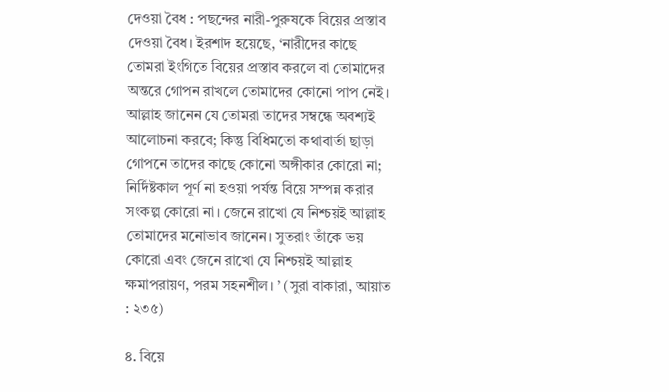দেওয়া বৈধ : পছন্দের নারী-পুরুষকে বিয়ের প্রস্তাব দেওয়া বৈধ। ইরশাদ হয়েছে, ‘নারীদের কাছে তোমরা ইংগিতে বিয়ের প্রস্তাব করলে বা তোমাদের অন্তরে গোপন রাখলে তোমাদের কোনো পাপ নেই। আল্লাহ জানেন যে তোমরা তাদের সম্বন্ধে অবশ্যই আলোচনা করবে; কিন্তু বিধিমতো কথাবার্তা ছাড়া গোপনে তাদের কাছে কোনো অঙ্গীকার কোরো না; নির্দিষ্টকাল পূর্ণ না হওয়া পর্যন্ত বিয়ে সম্পন্ন করার সংকল্প কোরো না। জেনে রাখো যে নিশ্চয়ই আল্লাহ তোমাদের মনোভাব জানেন। সুতরাং তাঁকে ভয় কোরো এবং জেনে রাখো যে নিশ্চয়ই আল্লাহ ক্ষমাপরায়ণ, পরম সহনশীল। ’ (সুরা বাকারা, আয়াত : ২৩৫)

৪. বিয়ে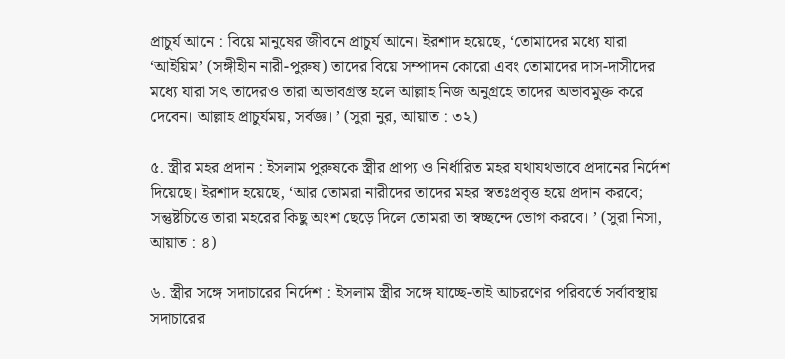প্রাচুর্য আনে : বিয়ে মানুষের জীবনে প্রাচুর্য আনে। ইরশাদ হয়েছে, ‘তোমাদের মধ্যে যারা ‘আইয়িম’ (সঙ্গীহীন নারী-পুরুষ) তাদের বিয়ে সম্পাদন কোরো এবং তোমাদের দাস-দাসীদের মধ্যে যারা সৎ তাদেরও তারা অভাবগ্রস্ত হলে আল্লাহ নিজ অনুগ্রহে তাদের অভাবমুক্ত করে দেবেন। আল্লাহ প্রাচুর্যময়, সর্বজ্ঞ। ’ (সুরা নুর, আয়াত : ৩২)

৫. স্ত্রীর মহর প্রদান : ইসলাম পুরুষকে স্ত্রীর প্রাপ্য ও নির্ধারিত মহর যথাযথভাবে প্রদানের নির্দেশ দিয়েছে। ইরশাদ হয়েছে, ‘আর তোমরা নারীদের তাদের মহর স্বতঃপ্রবৃত্ত হয়ে প্রদান করবে; সন্তুষ্টচিত্তে তারা মহরের কিছু অংশ ছেড়ে দিলে তোমরা তা স্বচ্ছন্দে ভোগ করবে। ’ (সুরা নিসা, আয়াত : ৪)

৬. স্ত্রীর সঙ্গে সদাচারের নির্দেশ : ইসলাম স্ত্রীর সঙ্গে যাচ্ছে-তাই আচরণের পরিবর্তে সর্বাবস্থায় সদাচারের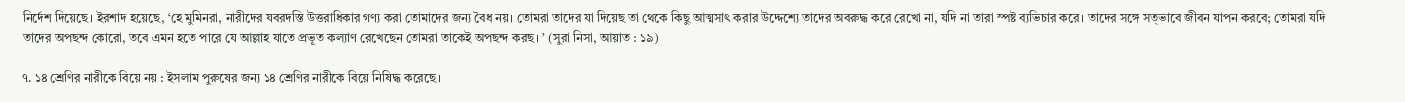নির্দেশ দিয়েছে। ইরশাদ হয়েছে, ‘হে মুমিনরা, নারীদের যবরদস্তি উত্তরাধিকার গণ্য করা তোমাদের জন্য বৈধ নয়। তোমরা তাদের যা দিয়েছ তা থেকে কিছু আত্মসাৎ করার উদ্দেশ্যে তাদের অবরুদ্ধ করে রেখো না, যদি না তারা স্পষ্ট ব্যভিচার করে। তাদের সঙ্গে সত্ভাবে জীবন যাপন করবে; তোমরা যদি তাদের অপছন্দ কোরো, তবে এমন হতে পারে যে আল্লাহ যাতে প্রভূত কল্যাণ রেখেছেন তোমরা তাকেই অপছন্দ করছ। ’ (সুরা নিসা, আয়াত : ১৯)

৭. ১৪ শ্রেণির নারীকে বিয়ে নয় : ইসলাম পুরুষের জন্য ১৪ শ্রেণির নারীকে বিয়ে নিষিদ্ধ করেছে।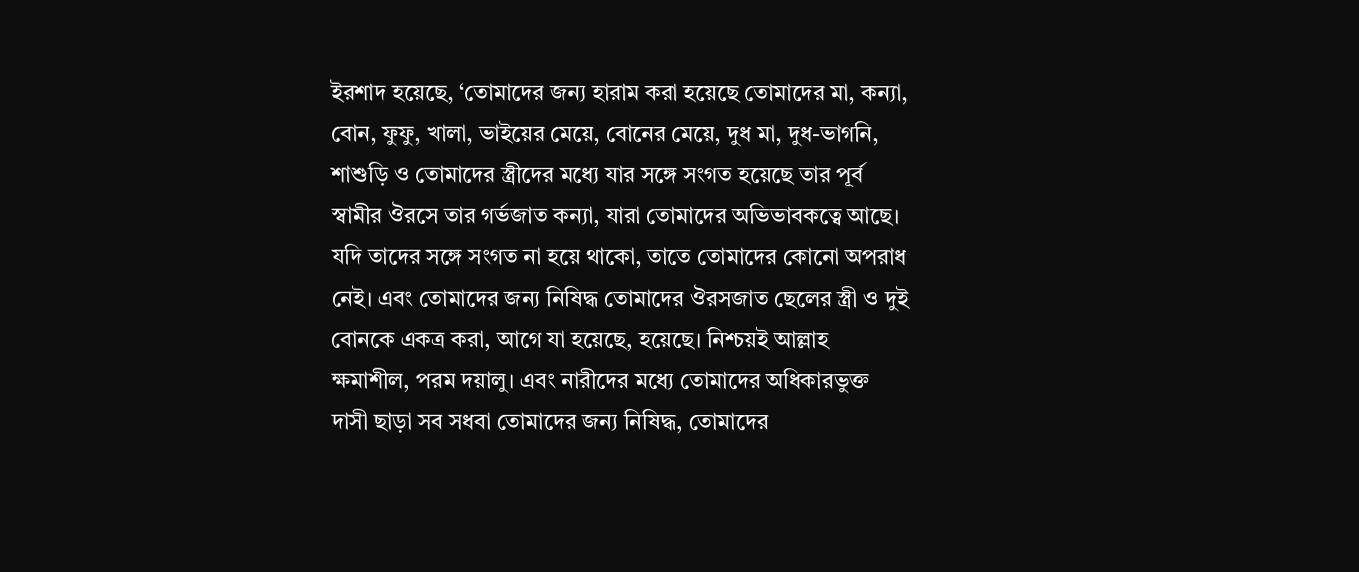ইরশাদ হয়েছে, ‘তোমাদের জন্য হারাম করা হয়েছে তোমাদের মা, কন্যা, বোন, ফুফু, খালা, ভাইয়ের মেয়ে, বোনের মেয়ে, দুধ মা, দুধ-ভাগনি, শাশুড়ি ও তোমাদের স্ত্রীদের মধ্যে যার সঙ্গে সংগত হয়েছে তার পূর্ব স্বামীর ঔরসে তার গর্ভজাত কন্যা, যারা তোমাদের অভিভাবকত্বে আছে। যদি তাদের সঙ্গে সংগত না হয়ে থাকো, তাতে তোমাদের কোনো অপরাধ নেই। এবং তোমাদের জন্য নিষিদ্ধ তোমাদের ঔরসজাত ছেলের স্ত্রী ও দুই বোনকে একত্র করা, আগে যা হয়েছে, হয়েছে। নিশ্চয়ই আল্লাহ ক্ষমাশীল, পরম দয়ালু। এবং নারীদের মধ্যে তোমাদের অধিকারভুক্ত দাসী ছাড়া সব সধবা তোমাদের জন্য নিষিদ্ধ, তোমাদের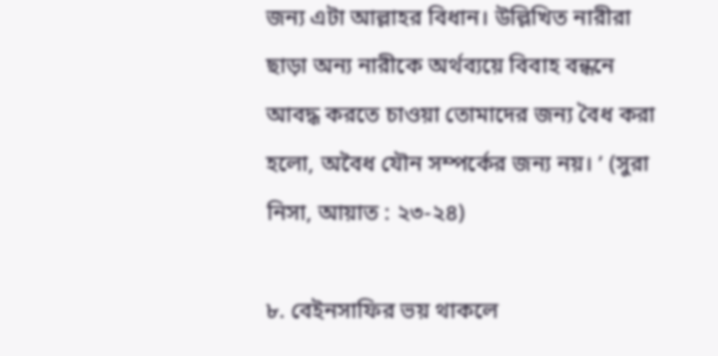জন্য এটা আল্লাহর বিধান। উল্লিখিত নারীরা ছাড়া অন্য নারীকে অর্থব্যয়ে বিবাহ বন্ধনে আবদ্ধ করতে চাওয়া তোমাদের জন্য বৈধ করা হলো, অবৈধ যৌন সম্পর্কের জন্য নয়। ’ (সুরা নিসা, আয়াত : ২৩-২৪)

৮. বেইনসাফির ভয় থাকলে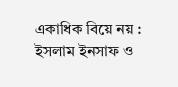একাধিক বিয়ে নয় : ইসলাম ইনসাফ ও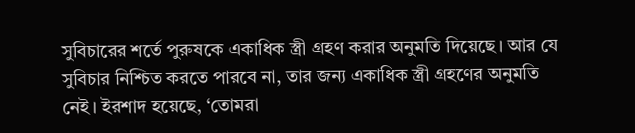সুবিচারের শর্তে পুরুষকে একাধিক স্ত্রী গ্রহণ করার অনুমতি দিয়েছে। আর যে সুবিচার নিশ্চিত করতে পারবে না, তার জন্য একাধিক স্ত্রী গ্রহণের অনুমতি নেই। ইরশাদ হয়েছে, ‘তোমরা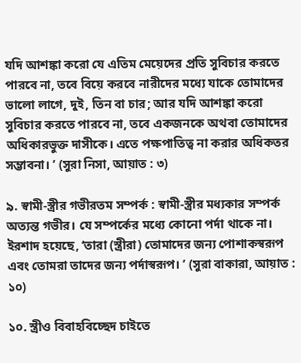যদি আশঙ্কা করো যে এতিম মেয়েদের প্রতি সুবিচার করতে পারবে না, তবে বিয়ে করবে নারীদের মধ্যে যাকে তোমাদের ভালো লাগে, দুই, তিন বা চার; আর যদি আশঙ্কা করো সুবিচার করতে পারবে না, তবে একজনকে অথবা তোমাদের অধিকারভুক্ত দাসীকে। এতে পক্ষপাতিত্ব না করার অধিকতর সম্ভাবনা। ’ (সুরা নিসা, আয়াত : ৩)

৯. স্বামী-স্ত্রীর গভীরতম সম্পর্ক : স্বামী-স্ত্রীর মধ্যকার সম্পর্ক অত্যন্ত গভীর। যে সম্পর্কের মধ্যে কোনো পর্দা থাকে না। ইরশাদ হয়েছে, ‘তারা (স্ত্রীরা) তোমাদের জন্য পোশাকস্বরূপ এবং তোমরা তাদের জন্য পর্দাস্বরূপ। ’ (সুরা বাকারা, আয়াত : ১০)

১০. স্ত্রীও বিবাহবিচ্ছেদ চাইতে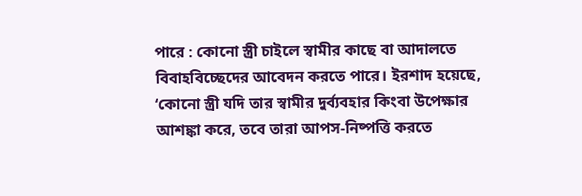পারে : কোনো স্ত্রী চাইলে স্বামীর কাছে বা আদালতে বিবাহবিচ্ছেদের আবেদন করতে পারে। ইরশাদ হয়েছে, ‘কোনো স্ত্রী যদি তার স্বামীর দুর্ব্যবহার কিংবা উপেক্ষার আশঙ্কা করে, তবে তারা আপস-নিষ্পত্তি করতে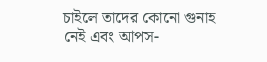চাইলে তাদের কোনো গুনাহ নেই এবং আপস-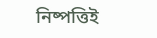নিষ্পত্তিই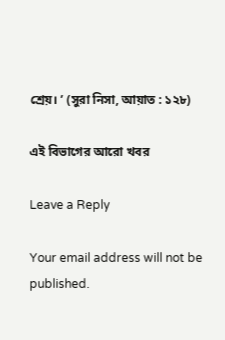শ্রেয়। ’ (সুরা নিসা, আয়াত : ১২৮)

এই বিভাগের আরো খবর

Leave a Reply

Your email address will not be published.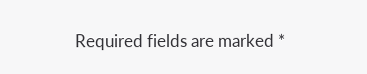Required fields are marked *